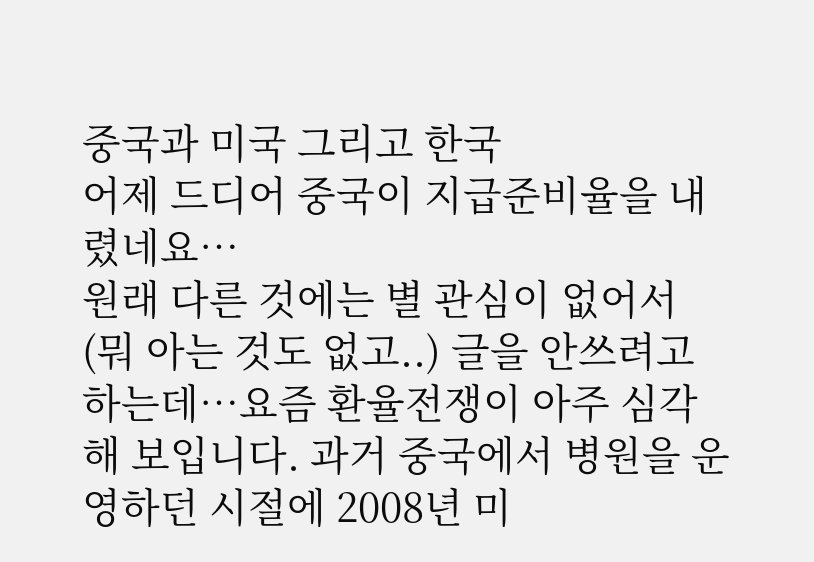중국과 미국 그리고 한국
어제 드디어 중국이 지급준비율을 내렸네요…
원래 다른 것에는 별 관심이 없어서 (뭐 아는 것도 없고..) 글을 안쓰려고 하는데…요즘 환율전쟁이 아주 심각해 보입니다. 과거 중국에서 병원을 운영하던 시절에 2008년 미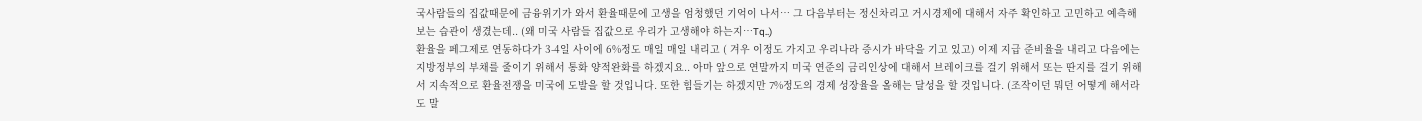국사람들의 집값때문에 금융위기가 와서 환율때문에 고생을 엄청했던 기억이 나서… 그 다음부터는 정신차리고 거시경제에 대해서 자주 확인하고 고민하고 예측해보는 습관이 생겼는데.. (왜 미국 사람들 집값으로 우리가 고생해야 하는지…Tq..)
환율을 페그제로 연동하다가 3-4일 사이에 6%정도 매일 매일 내리고 ( 겨우 이정도 가지고 우리나라 증시가 바닥을 기고 있고) 이제 지급 준비율을 내리고 다음에는 지방정부의 부채를 줄이기 위해서 통화 양적완화를 하겠지요.. 아마 앞으로 연말까지 미국 연준의 금리인상에 대해서 브레이크를 걸기 위해서 또는 딴지를 걸기 위해서 지속적으로 환율전쟁을 미국에 도발을 할 것입니다. 또한 힘들기는 하겠지만 7%정도의 경제 성장율을 올해는 달성을 할 것입니다. (조작이던 뭐던 어떻게 해서라도 말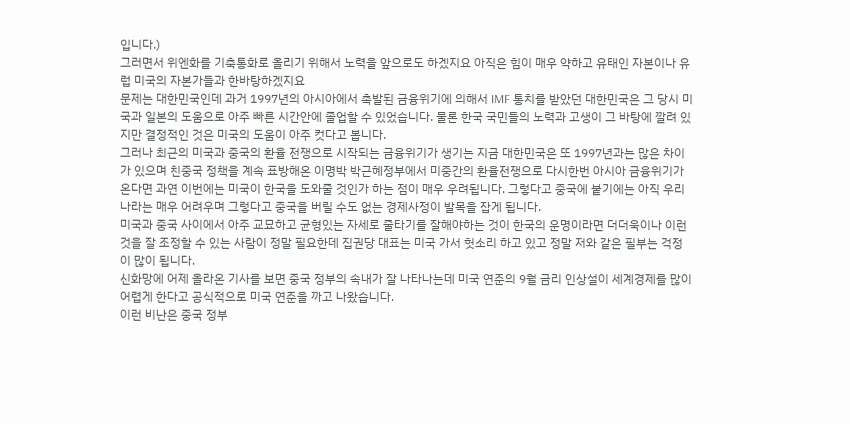입니다.)
그러면서 위엔화를 기축통화로 올리기 위해서 노력을 앞으로도 하겠지요 아직은 힘이 매우 약하고 유태인 자본이나 유럽 미국의 자본가들과 한바탕하겠지요
문제는 대한민국인데 과거 1997년의 아시아에서 촉발된 금융위기에 의해서 IMF 통치를 받았던 대한민국은 그 당시 미국과 일본의 도움으로 아주 빠른 시간안에 졸업할 수 있었습니다. 물론 한국 국민들의 노력과 고생이 그 바탕에 깔려 있지만 결정적인 것은 미국의 도움이 아주 컷다고 봅니다.
그러나 최근의 미국과 중국의 환율 전쟁으로 시작되는 금융위기가 생기는 지금 대한민국은 또 1997년과는 많은 차이가 있으며 친중국 정책을 계속 표방해온 이명박 박근혜정부에서 미중간의 환율전쟁으로 다시한번 아시아 금융위기가 온다면 과연 이번에는 미국이 한국을 도와줄 것인가 하는 점이 매우 우려됩니다. 그렇다고 중국에 붙기에는 아직 우리나라는 매우 어려우며 그렇다고 중국을 버릴 수도 없는 경제사정이 발목을 잡게 됩니다.
미국과 중국 사이에서 아주 교묘하고 균형있는 자세로 줄타기를 잘해야하는 것이 한국의 운명이라면 더더욱이나 이런 것을 잘 조정할 수 있는 사람이 정말 필요한데 집권당 대표는 미국 가서 헛소리 하고 있고 정말 저와 같은 필부는 걱정이 많이 됩니다.
신화망에 어제 올라온 기사를 보면 중국 정부의 속내가 잘 나타나는데 미국 연준의 9월 금리 인상설이 세계경제를 많이 어렵게 한다고 공식적으로 미국 연준을 까고 나왔습니다.
이런 비난은 중국 정부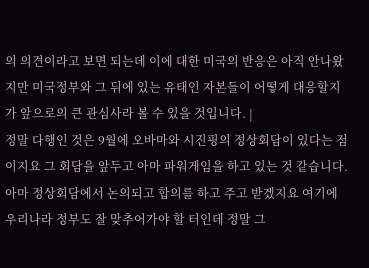의 의견이라고 보면 되는데 이에 대한 미국의 반응은 아직 안나왔지만 미국정부와 그 뒤에 있는 유태인 자본들이 어떻게 대응할지가 앞으로의 큰 관심사라 볼 수 있을 것입니다. |
정말 다행인 것은 9월에 오바마와 시진핑의 정상회담이 있다는 점이지요 그 회담을 앞두고 아마 파워게임을 하고 있는 것 같습니다. 아마 정상회담에서 논의되고 합의를 하고 주고 받겠지요 여기에 우리나라 정부도 잘 맞추어가야 할 터인데 정말 그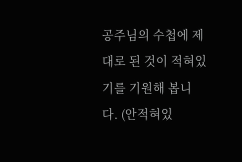공주님의 수첩에 제대로 된 것이 적혀있기를 기원해 봅니다. (안적혀있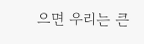으면 우리는 큰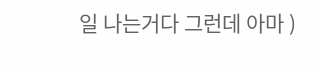일 나는거다 그런데 아마 )